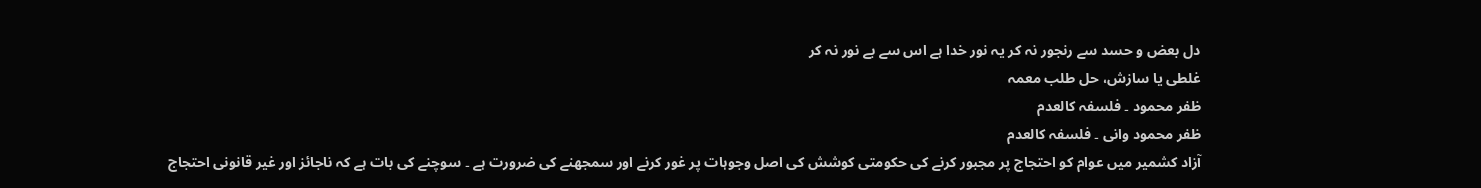دل بعض و حسد سے رنجور نہ کر یہ نور خدا ہے اس سے بے نور نہ کر
غلطی یا سازش، حل طلب معمہ
ظفر محمود ۔ فلسفہ کالعدم
ظفر محمود وانی ۔ فلسفہ کالعدم
آزاد کشمیر میں عوام کو احتجاج پر مجبور کرنے کی حکومتی کوشش کی اصل وجوہات پر غور کرنے اور سمجھنے کی ضرورت ہے ۔ سوچنے کی بات ہے کہ ناجائز اور غیر قانونی احتجاج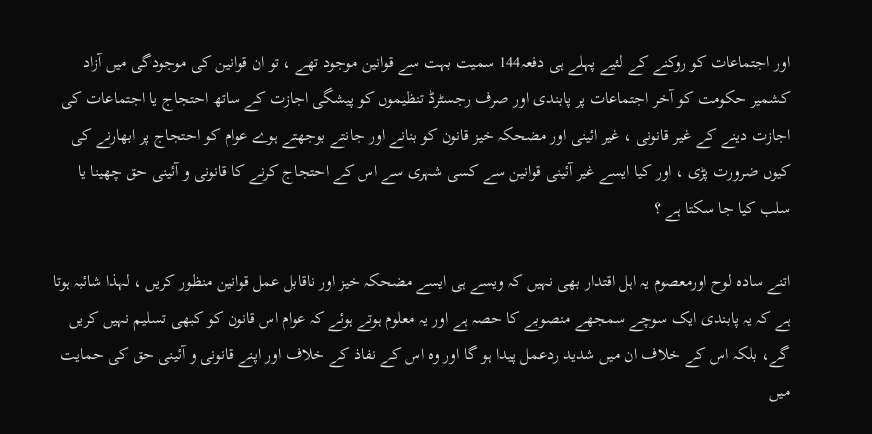اور اجتماعات کو روکنے کے لئیے پہلے ہی دفعہ144 سمیت بہت سے قوانین موجود تھے ، تو ان قوانین کی موجودگی میں آزاد کشمیر حکومت کو آخر اجتماعات پر پابندی اور صرف رجسٹرڈ تنظیموں کو پیشگی اجازت کے ساتھ احتجاج یا اجتماعات کی اجازت دینے کے غیر قانونی ، غیر ائینی اور مضحکہ خیز قانون کو بنانے اور جانتے بوجھتے ہوے عوام کو احتجاج پر ابھارنے کی کیوں ضرورت پڑی ، اور کیا ایسے غیر آئینی قوانین سے کسی شہری سے اس کے احتجاج کرنے کا قانونی و آئینی حق چھینا یا سلب کیا جا سکتا ہے ؟

اتنے سادہ لوح اورمعصوم یہ اہل اقتدار بھی نہیں کہ ویسے ہی ایسے مضحکہ خیز اور ناقابل عمل قوانین منظور کریں ، لہذا شائبہ ہوتا ہے کہ یہ پابندی ایک سوچے سمجھے منصوبے کا حصہ ہے اور یہ معلوم ہوتے ہوئے کہ عوام اس قانون کو کبھی تسلیم نہیں کریں گے، بلکہ اس کے خلاف ان میں شدید ردعمل پیدا ہو گا اور وہ اس کے نفاذ کے خلاف اور اپنے قانونی و آئینی حق کی حمایت میں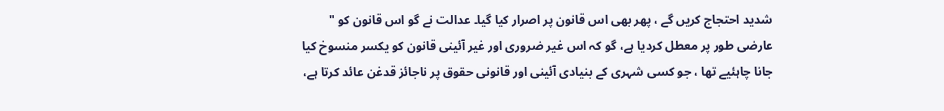شدید احتجاج کریں گے ، پھر بھی اس قانون پر اصرار کیا گیا۔ عدالت نے گو اس قانون کو " عارضی طور پر معطل کردیا ہے، گو کہ اس غیر ضروری اور غیر آئینی قانون کو یکسر منسوخ کیا جانا چاہئیے تھا ، جو کسی شہری کے بنیادی آئینی اور قانونی حقوق پر ناجائز قدغن عائد کرتا ہے،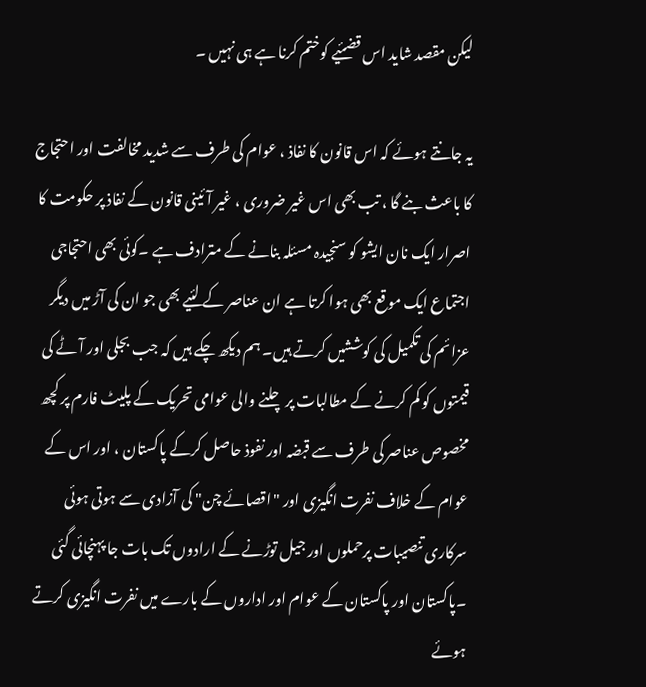لیکن مقصد شاید اس قضئیے کوختم کرنا ہے ہی نہیں ۔

یہ جانتے ہوئے کہ اس قانون کا نفاذ ، عوام کی طرف سے شدید مخالفت اور احتجاج کا باعث بنے گا ، تب بھی اس غیر ضروری ، غیر آئینی قانون کے نفاذ پر حکومت کا اصرار ایک نان ایشو کو سنجیدہ مسئلہ بنانے کے مترادف ہے ۔کوئی بھی احتجاجی اجتماع ایک موقع بھی ہوا کرتا ہے ان عناصر کے لئیے بھی جو ان کی آڑ میں دیگر عزائم کی تکمیل کی کوششیں کرتے ہیں۔ ہم دیکھ چکے ہیں کہ جب بجلی اور آٹے کی قیمتوں کو کم کرنے کے مطالبات پر چلنے والی عوامی تحریک کے پلیٹ فارم پر کچھ مخصوص عناصر کی طرف سے قبضہ اور نفوذ حاصل کرکے پاکستان ، اور اس کے عوام کے خلاف نفرت انگیزی اور "اقصائے چن" کی آزادی سے ہوتی ہوئی سرکاری تنصیبات پرحملوں اور جیل توڑنے کے ارادوں تک بات جا پہنچائی گئی ۔پاکستان اور پاکستان کے عوام اور اداروں کے بارے میں نفرت انگیزی کرتے ہوئے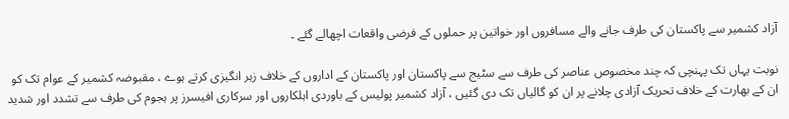آزاد کشمیر سے پاکستان کی طرف جانے والے مسافروں اور خواتین پر حملوں کے فرضی واقعات اچھالے گئے ۔

نوبت یہاں تک پہنچی کہ چند مخصوص عناصر کی طرف سے سٹیج سے پاکستان اور پاکستان کے اداروں کے خلاف زہر انگیزی کرتے ہوے ، مقبوضہ کشمیر کے عوام تک کو ان کے بھارت کے خلاف تحریک آزادی چلانے پر ان کو گالیاں تک دی گئیں ، آزاد کشمیر پولیس کے باوردی اہلکاروں اور سرکاری افیسرز پر ہجوم کی طرف سے تشدد اور شدید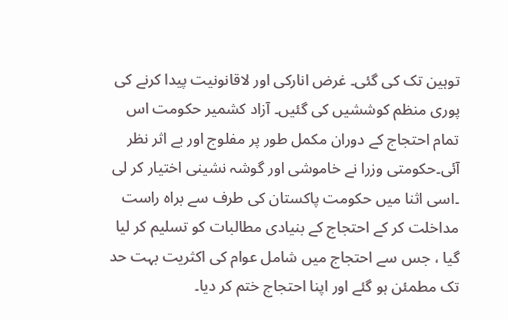توہین تک کی گئی۔ غرض انارکی اور لاقانونیت پیدا کرنے کی پوری منظم کوششیں کی گئیں۔ آزاد کشمیر حکومت اس تمام احتجاج کے دوران مکمل طور پر مفلوج اور بے اثر نظر آئی۔حکومتی وزرا نے خاموشی اور گوشہ نشینی اختیار کر لی ۔اسی اثنا میں حکومت پاکستان کی طرف سے براہ راست مداخلت کر کے احتجاج کے بنیادی مطالبات کو تسلیم کر لیا گیا ، جس سے احتجاج میں شامل عوام کی اکثریت بہت حد تک مطمئن ہو گئے اور اپنا احتجاج ختم کر دیا۔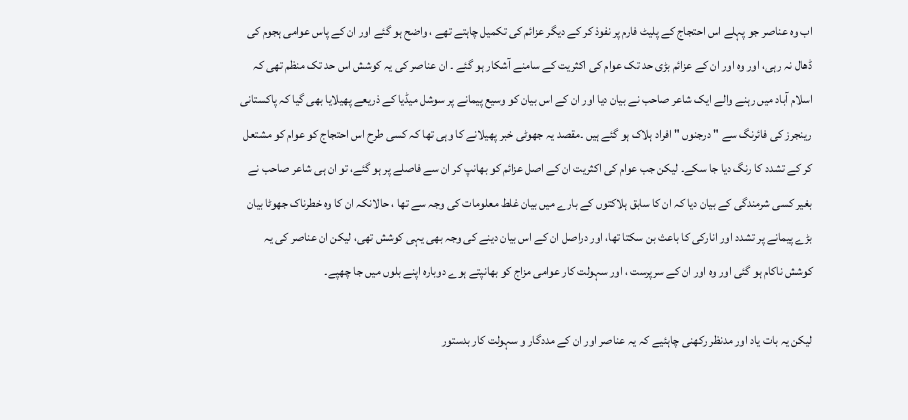اب وہ عناصر جو پہلے اس احتجاج کے پلیٹ فارم پر نفوذ کر کے دیگر عزائم کی تکمیل چاہتے تھے ، واضح ہو گئے اور ان کے پاس عوامی ہجوم کی ڈھال نہ رہی، اور وہ اور ان کے عزائم بڑی حد تک عوام کی اکثریت کے سامنے آشکار ہو گئے ۔ ان عناصر کی یہ کوشش اس حد تک منظم تھی کہ اسلام آباد میں رہنے والے ایک شاعر صاحب نے بیان دیا اور ان کے اس بیان کو وسیع پیمانے پر سوشل میڈیا کے ذریعے پھیلایا بھی گیا کہ پاکستانی رینجرز کی فائرنگ سے " درجنوں " افراد ہلاک ہو گئے ہیں ۔مقصد یہ جھوٹی خبر پھیلانے کا وہی تھا کہ کسی طرح اس احتجاج کو عوام کو مشتعل کر کے تشدد کا رنگ دیا جا سکے۔ لیکن جب عوام کی اکثریت ان کے اصل عزائم کو بھانپ کر ان سے فاصلے پر ہو گئے، تو ان ہی شاعر صاحب نے بغیر کسی شرمندگی کے بیان دیا کہ ان کا سابق ہلاکتوں کے بارے میں بیان غلط معلومات کی وجہ سے تھا ، حالانکہ ان کا وہ خطرناک جھوٹا بیان بڑے پیمانے پر تشدد اور انارکی کا باعث بن سکتا تھا، اور دراصل ان کے اس بیان دینے کی وجہ بھی یہی کوشش تھی، لیکن ان عناصر کی یہ کوشش ناکام ہو گئی اور وہ اور ان کے سرپرست ، اور سہولت کار عوامی مزاج کو بھانپتے ہوے دوبارہ اپنے بلوں میں جا چھپے۔

لیکن یہ بات یاد اور مدنظر رکھنی چاہئیے کہ یہ عناصر اور ان کے مددگار و سہولت کار بدستور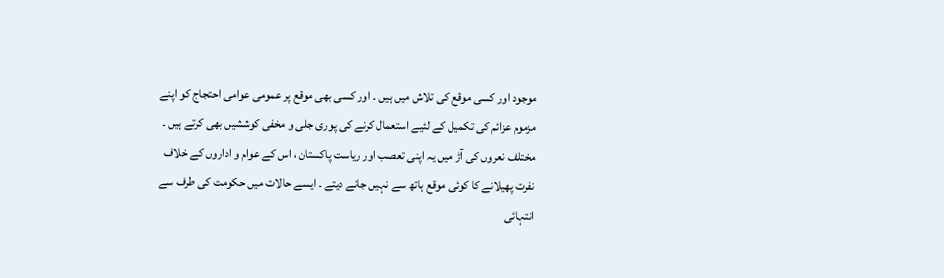موجود اور کسی موقع کی تلاش میں ہیں ۔ اور کسی بھی موقع پر عمومی عوامی احتجاج کو اپنے مزموم عزائم کی تکمیل کے لئیے استعمال کرنے کی پوری جلی و مخفی کوششیں بھی کرتے ہیں ۔ مختلف نعروں کی آڑ میں یہ اپنی تعصب اور ریاست پاکستان ، اس کے عوام و اداروں کے خلاف نفرت پھیلانے کا کوئی موقع ہاتھ سے نہیں جانے دیتے ۔ ایسے حالات میں حکومت کی طرف سے انتہائی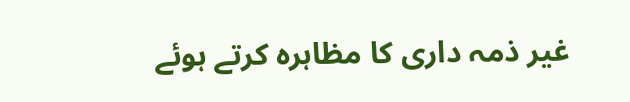غیر ذمہ داری کا مظاہرہ کرتے ہوئے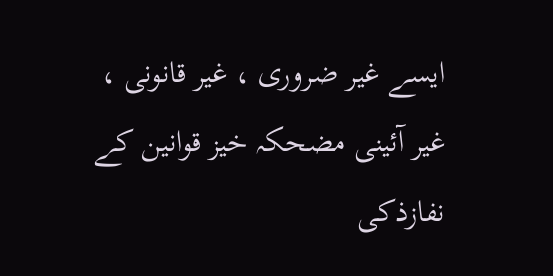ایسے غیر ضروری ، غیر قانونی ، غیر آئینی مضحکہ خیز قوانین کے نفازذکی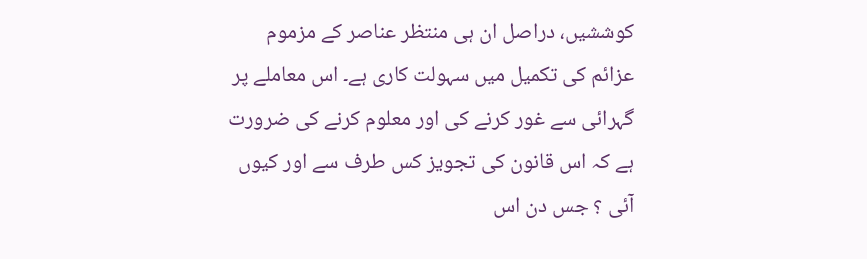کوششیں، دراصل ان ہی منتظر عناصر کے مزموم عزائم کی تکمیل میں سہولت کاری ہے۔ اس معاملے پر گہرائی سے غور کرنے کی اور معلوم کرنے کی ضرورت ہے کہ اس قانون کی تجویز کس طرف سے اور کیوں آئی ؟ جس دن اس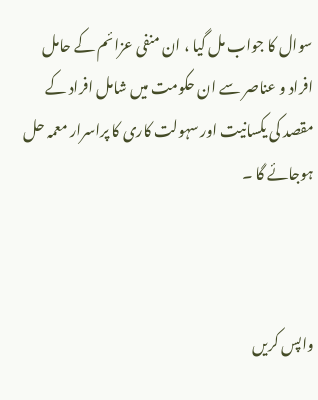سوال کا جواب مل گیا ، ان منفی عزائم کے حامل افراد و عناصر سے ان حکومت میں شامل افراد کے مقصد کی یکسانیت اور سہولت کاری کا پراسرار معمہ حل ہوجائے گا ۔



واپس کریں